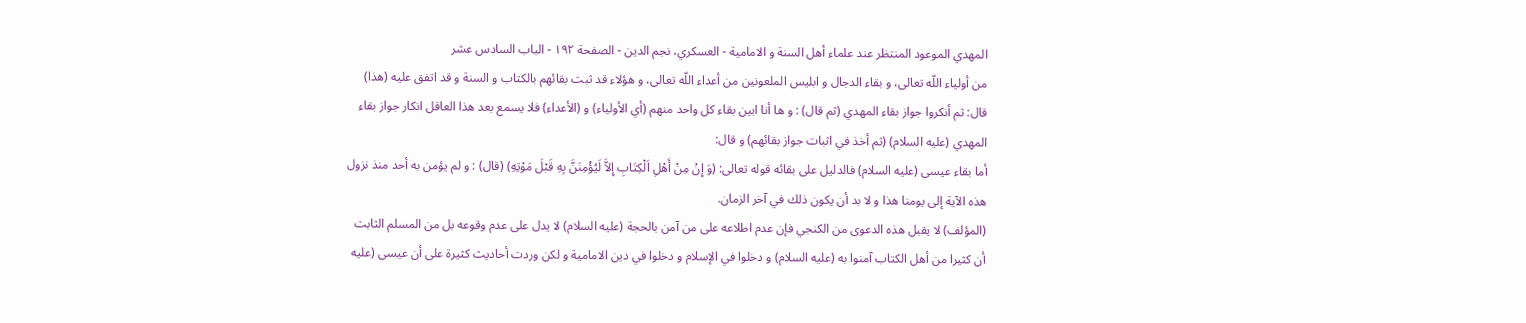المهدي الموعود المنتظر عند علماء أهل السنة و الامامية - العسكري، نجم الدين - الصفحة ١٩٢ - الباب السادس عشر
من أولياء اللّه تعالى، و بقاء الدجال و ابليس الملعونين من أعداء اللّه تعالى، و هؤلاء قد ثبت بقائهم بالكتاب و السنة و قد اتفق عليه (هذا) قال: ثم أنكروا جواز بقاء المهدي (ثم قال) : و ها أنا ابين بقاء كل واحد منهم (أي الأولياء) و (الأعداء) فلا يسمع بعد هذا العاقل انكار جواز بقاء المهدي (عليه السلام) (ثم أخذ في اثبات جواز بقائهم) و قال:
أما بقاء عيسى (عليه السلام) فالدليل على بقائه قوله تعالى: (وَ إِنْ مِنْ أَهْلِ اَلْكِتَابِ إِلاَّ لَيُؤْمِنَنَّ بِهِ قَبْلَ مَوْتِهِ) (قال) : و لم يؤمن به أحد منذ نزول هذه الآية إلى يومنا هذا و لا بد أن يكون ذلك في آخر الزمان.
(المؤلف) لا يقبل هذه الدعوى من الكنجي فإن عدم اطلاعه على من آمن بالحجة (عليه السلام) لا يدل على عدم وقوعه بل من المسلم الثابت أن كثيرا من أهل الكتاب آمنوا به (عليه السلام) و دخلوا في الإسلام و دخلوا في دين الامامية و لكن وردت أحاديث كثيرة على أن عيسى (عليه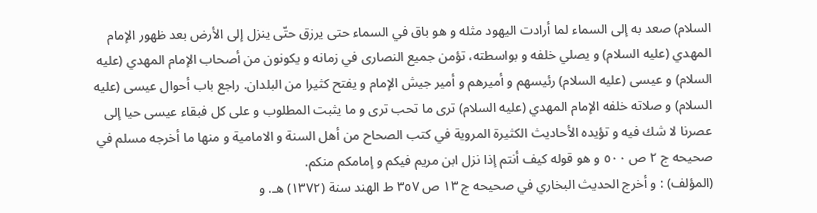السلام) صعد به إلى السماء لما أرادت اليهود مثله و هو باق في السماء حتى يرزق حتّى ينزل إلى الأرض بعد ظهور الإمام المهدي (عليه السلام) و يصلي خلفه و بواسطته، تؤمن جميع النصارى في زمانه و يكونون من أصحاب الإمام المهدي (عليه السلام) و عيسى (عليه السلام) رئيسهم و أميرهم و أمير جيش الإمام و يفتح كثيرا من البلدان. راجع باب أحوال عيسى (عليه السلام) و صلاته خلفه الإمام المهدي (عليه السلام) ترى ما تحب ترى و ما يثبت المطلوب و على كل فبقاء عيسى حيا إلى عصرنا لا شك فيه و تؤيده الأحاديث الكثيرة المروية في كتب الصحاح من أهل السنة و الامامية و منها ما أخرجه مسلم في صحيحه ج ٢ ص ٥٠٠ و هو قوله كيف أنتم إذا نزل ابن مريم فيكم و إمامكم منكم.
(المؤلف) : و أخرج الحديث البخاري في صحيحه ج ١٣ ص ٣٥٧ ط الهند سنة (١٣٧٢) هـ. و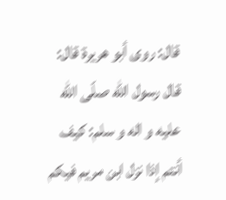قال: روى أبو هريرة قال: قال رسول اللّه صلّى اللّه عليه و اله و سلم: كيف أنتم إذا نزل ابن مريم فيكم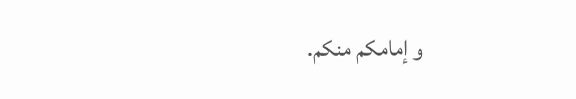و إمامكم منكم.